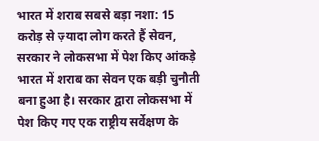भारत में शराब सबसे बड़ा नशा: 15 करोड़ से ज़्यादा लोग करते हैं सेवन, सरकार ने लोकसभा में पेश किए आंकड़े
भारत में शराब का सेवन एक बड़ी चुनौती बना हुआ है। सरकार द्वारा लोकसभा में पेश किए गए एक राष्ट्रीय सर्वेक्षण के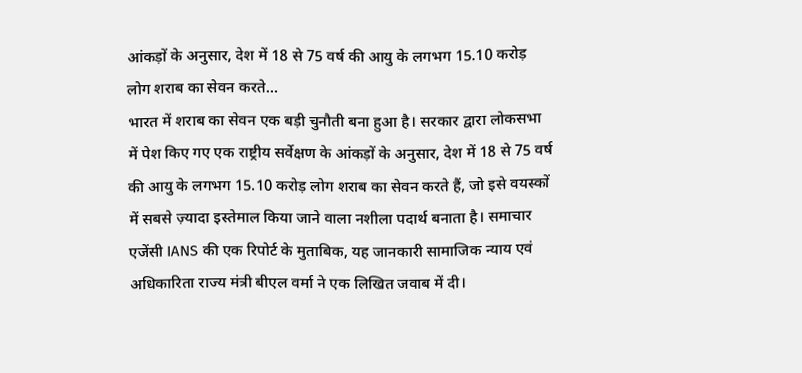आंकड़ों के अनुसार, देश में 18 से 75 वर्ष की आयु के लगभग 15.10 करोड़ लोग शराब का सेवन करते…
भारत में शराब का सेवन एक बड़ी चुनौती बना हुआ है। सरकार द्वारा लोकसभा में पेश किए गए एक राष्ट्रीय सर्वेक्षण के आंकड़ों के अनुसार, देश में 18 से 75 वर्ष की आयु के लगभग 15.10 करोड़ लोग शराब का सेवन करते हैं, जो इसे वयस्कों में सबसे ज़्यादा इस्तेमाल किया जाने वाला नशीला पदार्थ बनाता है। समाचार एजेंसी IANS की एक रिपोर्ट के मुताबिक, यह जानकारी सामाजिक न्याय एवं अधिकारिता राज्य मंत्री बीएल वर्मा ने एक लिखित जवाब में दी।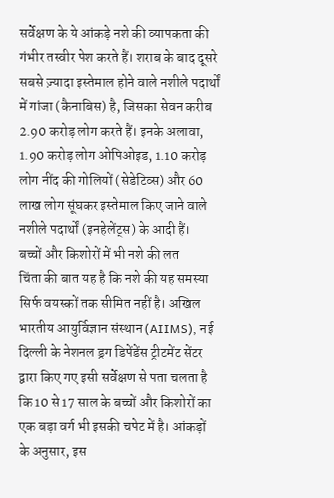सर्वेक्षण के ये आंकड़े नशे की व्यापकता की गंभीर तस्वीर पेश करते हैं। शराब के बाद दूसरे सबसे ज़्यादा इस्तेमाल होने वाले नशीले पदार्थों में गांजा (कैनाबिस) है, जिसका सेवन करीब 2.90 करोड़ लोग करते हैं। इनके अलावा, 1.90 करोड़ लोग ओपिओइड, 1.10 करोड़ लोग नींद की गोलियों (सेडेटिव्स) और 60 लाख लोग सूंघकर इस्तेमाल किए जाने वाले नशीले पदार्थों (इनहेलेंट्स) के आदी हैं।
बच्चों और किशोरों में भी नशे की लत
चिंता की बात यह है कि नशे की यह समस्या सिर्फ वयस्कों तक सीमित नहीं है। अखिल भारतीय आयुर्विज्ञान संस्थान (AIIMS), नई दिल्ली के नेशनल ड्रग डिपेंडेंस ट्रीटमेंट सेंटर द्वारा किए गए इसी सर्वेक्षण से पता चलता है कि 10 से 17 साल के बच्चों और किशोरों का एक बड़ा वर्ग भी इसकी चपेट में है। आंकड़ों के अनुसार, इस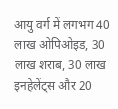आयु वर्ग में लगभग 40 लाख ओपिओइड, 30 लाख शराब, 30 लाख इनहेलेंट्स और 20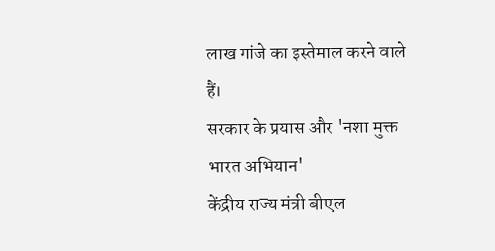लाख गांजे का इस्तेमाल करने वाले हैं।
सरकार के प्रयास और 'नशा मुक्त भारत अभियान'
केंद्रीय राज्य मंत्री बीएल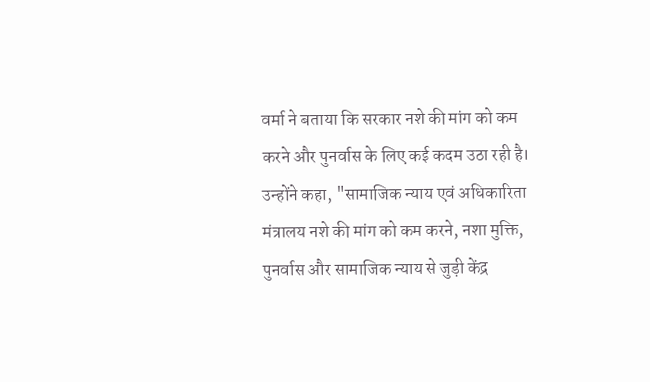वर्मा ने बताया कि सरकार नशे की मांग को कम करने और पुनर्वास के लिए कई कदम उठा रही है। उन्होंने कहा, "सामाजिक न्याय एवं अधिकारिता मंत्रालय नशे की मांग को कम करने, नशा मुक्ति, पुनर्वास और सामाजिक न्याय से जुड़ी केंद्र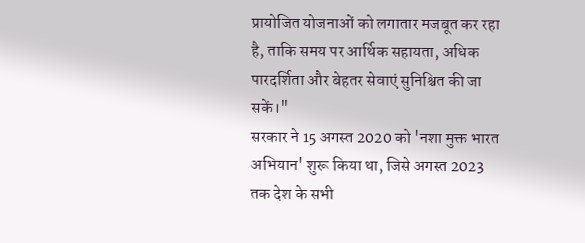प्रायोजित योजनाओं को लगातार मजबूत कर रहा है, ताकि समय पर आर्थिक सहायता, अधिक पारदर्शिता और बेहतर सेवाएं सुनिश्चित की जा सकें।"
सरकार ने 15 अगस्त 2020 को 'नशा मुक्त भारत अभियान' शुरू किया था, जिसे अगस्त 2023 तक देश के सभी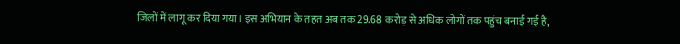जिलों में लागू कर दिया गया। इस अभियान के तहत अब तक 29.68 करोड़ से अधिक लोगों तक पहुंच बनाई गई है,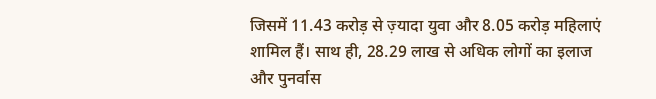जिसमें 11.43 करोड़ से ज़्यादा युवा और 8.05 करोड़ महिलाएं शामिल हैं। साथ ही, 28.29 लाख से अधिक लोगों का इलाज और पुनर्वास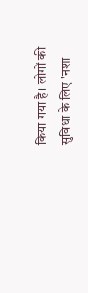किया गया है। लोगों की सुविधा के लिए 'नशा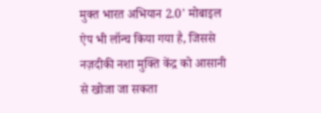मुक्त भारत अभियान 2.0' मोबाइल ऐप भी लॉन्च किया गया है, जिससे नज़दीकी नशा मुक्ति केंद्र को आसानी से खोजा जा सकता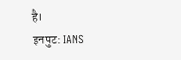है।
इनपुट: IANS